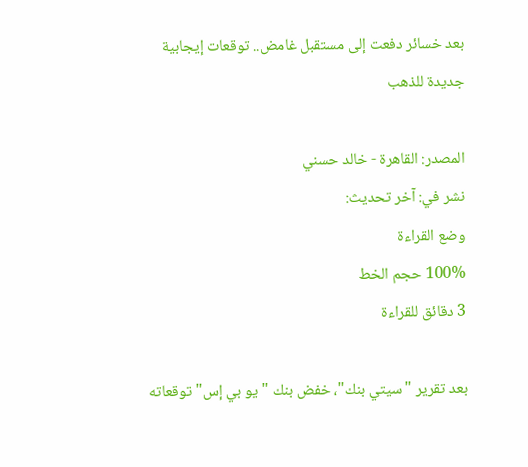بعد خسائر دفعت إلى مستقبل غامض.. توقعات إيجابية جديدة للذهب

المصدر: القاهرة - خالد حسني
نشر في: آخر تحديث:
وضع القراءة
100% حجم الخط
3 دقائق للقراءة

بعد تقرير "سيتي بنك"، خفض بنك "يو بي إس" توقعاته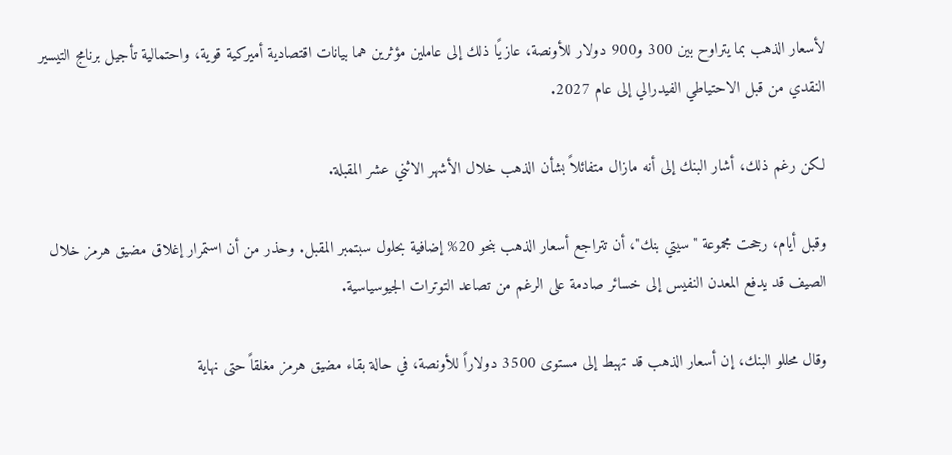لأسعار الذهب بما يتراوح بين 300 و900 دولار للأونصة، عازيًا ذلك إلى عاملين مؤثرين هما بيانات اقتصادية أميركية قوية، واحتمالية تأجيل برنامج التيسير النقدي من قبل الاحتياطي الفيدرالي إلى عام 2027.

لكن رغم ذلك، أشار البنك إلى أنه مازال متفائلاً بشأن الذهب خلال الأشهر الاثني عشر المقبلة.

وقبل أيام، رجحت مجموعة "سيتي بنك"، أن تتراجع أسعار الذهب بنحو 20% إضافية بحلول سبتمبر المقبل. وحذر من أن استمرار إغلاق مضيق هرمز خلال الصيف قد يدفع المعدن النفيس إلى خسائر صادمة على الرغم من تصاعد التوترات الجيوسياسية.

وقال محللو البنك، إن أسعار الذهب قد تهبط إلى مستوى 3500 دولاراً للأونصة، في حالة بقاء مضيق هرمز مغلقاً حتى نهاية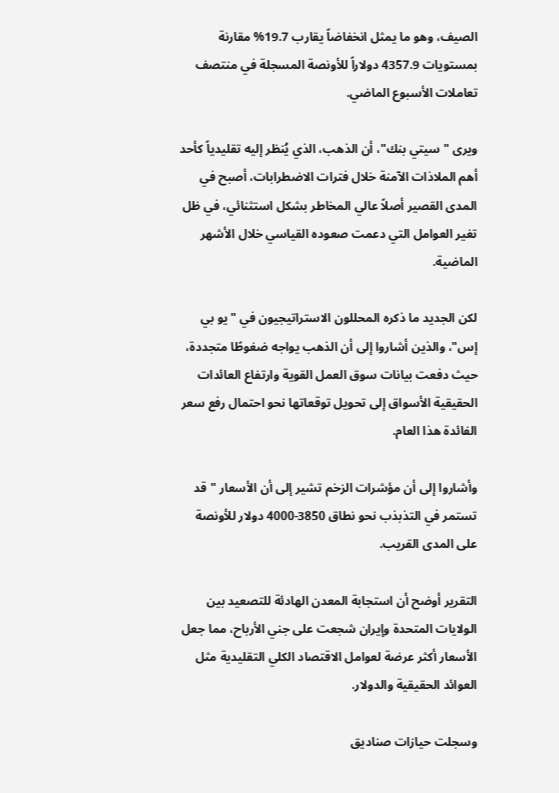الصيف، وهو ما يمثل انخفاضاً يقارب 19.7% مقارنة بمستويات 4357.9 دولاراً للأونصة المسجلة في منتصف تعاملات الأسبوع الماضي.

ويرى "سيتي بنك"، أن الذهب، الذي يُنظر إليه تقليدياً كأحد أهم الملاذات الآمنة خلال فترات الاضطرابات، أصبح في المدى القصير أصلاً عالي المخاطر بشكل استثنائي، في ظل تغير العوامل التي دعمت صعوده القياسي خلال الأشهر الماضية.

لكن الجديد ما ذكره المحللون الاستراتيجيون في "يو بي إس"، والذين أشاروا إلى أن الذهب يواجه ضغوطًا متجددة، حيث دفعت بيانات سوق العمل القوية وارتفاع العائدات الحقيقية الأسواق إلى تحويل توقعاتها نحو احتمال رفع سعر الفائدة هذا العام.

وأشاروا إلى أن مؤشرات الزخم تشير إلى أن الأسعار "قد تستمر في التذبذب نحو نطاق 3850-4000 دولار للأونصة على المدى القريب.

التقرير أوضح أن استجابة المعدن الهادئة للتصعيد بين الولايات المتحدة وإيران شجعت على جني الأرباح، مما جعل الأسعار أكثر عرضة لعوامل الاقتصاد الكلي التقليدية مثل العوائد الحقيقية والدولار.

وسجلت حيازات صناديق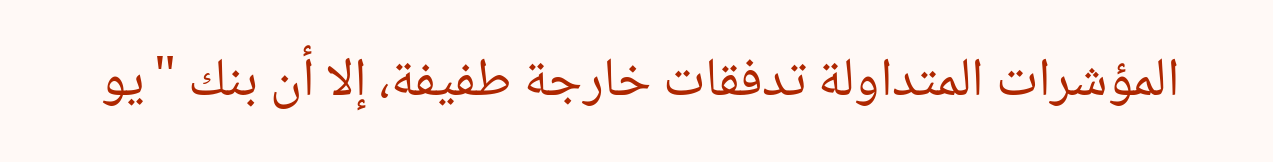المؤشرات المتداولة تدفقات خارجة طفيفة، إلا أن بنك "يو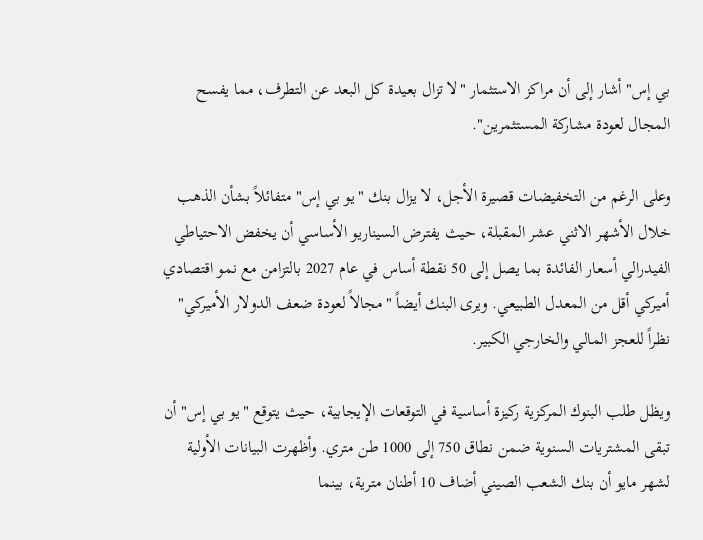بي إس" أشار إلى أن مراكز الاستثمار "لا تزال بعيدة كل البعد عن التطرف، مما يفسح المجال لعودة مشاركة المستثمرين".

وعلى الرغم من التخفيضات قصيرة الأجل، لا يزال بنك "يو بي إس" متفائلاً بشأن الذهب خلال الأشهر الاثني عشر المقبلة، حيث يفترض السيناريو الأساسي أن يخفض الاحتياطي الفيدرالي أسعار الفائدة بما يصل إلى 50 نقطة أساس في عام 2027 بالتزامن مع نمو اقتصادي أميركي أقل من المعدل الطبيعي. ويرى البنك أيضاً "مجالاً لعودة ضعف الدولار الأميركي" نظراً للعجز المالي والخارجي الكبير.

ويظل طلب البنوك المركزية ركيزة أساسية في التوقعات الإيجابية، حيث يتوقع "يو بي إس" أن تبقى المشتريات السنوية ضمن نطاق 750 إلى 1000 طن متري. وأظهرت البيانات الأولية لشهر مايو أن بنك الشعب الصيني أضاف 10 أطنان مترية، بينما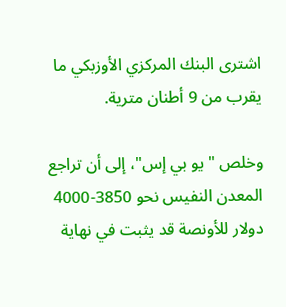اشترى البنك المركزي الأوزبكي ما يقرب من 9 أطنان مترية.

وخلص "يو بي إس"، إلى أن تراجع المعدن النفيس نحو 3850-4000 دولار للأونصة قد يثبت في نهاية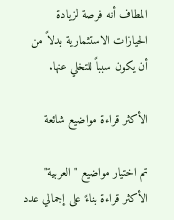المطاف أنه فرصة لزيادة الحيازات الاستثمارية بدلاً من أن يكون سبباً للتخلي عنها.

الأكثر قراءة مواضيع شائعة

تم اختيار مواضيع "العربية" الأكثر قراءة بناءً على إجمالي عدد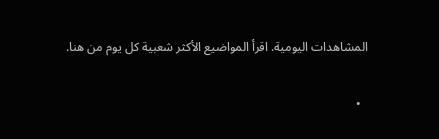المشاهدات اليومية. اقرأ المواضيع الأكثر شعبية كل يوم من هنا.

  •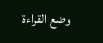وضع القراءة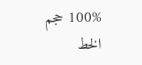100% حجم الخط